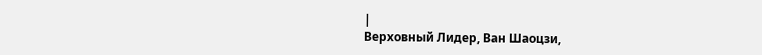|
Верховный Лидер, Ван Шаоцзи,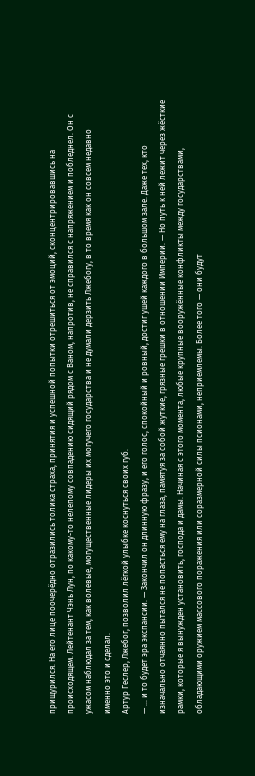прищурился. На его лице поочерёдно отразились толика страха, принятия и успешной попытки отрешиться от эмоций, сконцентрировавшись на происходящем. Лейтенант Чэнь Лун, по какому-то нелепому совпадению сидящий рядом с Ваном, напротив, не справился с напряжением и побледнел. Он с ужасом наблюдал за тем, как волевые, могущественные лидеры их могучего государства и не думали дерзить Лжебогу, в то время как он совсем недавно именно это и сделал.
Артур Геслер, Лжебог, позволил лёгкой улыбке коснуться своих губ.
— … и то будет эра экспансии. — Закончил он длинную фразу, и его голос, спокойный и ровный, достиг ушей каждого в большом зале. Даже тех, кто изначально отчаянно пытался не попасться ему на глаза, памятуя за собой жуткие, грязные грешки в отношении Империи. — Но путь к ней лежит через жёсткие рамки, которые я вынужден установить, господа и дамы. Начиная с этого момента, любые крупные вооружённые конфликты между государствами, обладающими оружием массового поражения или соразмерной силы псионами, неприемлемы. Более того — они будут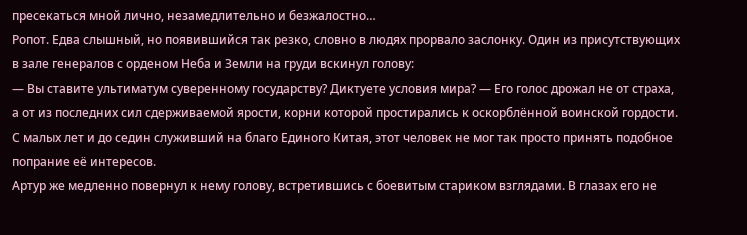пресекаться мной лично, незамедлительно и безжалостно…
Ропот. Едва слышный, но появившийся так резко, словно в людях прорвало заслонку. Один из присутствующих в зале генералов с орденом Неба и Земли на груди вскинул голову:
— Вы ставите ультиматум суверенному государству? Диктуете условия мира? — Его голос дрожал не от страха, а от из последних сил сдерживаемой ярости, корни которой простирались к оскорблённой воинской гордости. С малых лет и до седин служивший на благо Единого Китая, этот человек не мог так просто принять подобное попрание её интересов.
Артур же медленно повернул к нему голову, встретившись с боевитым стариком взглядами. В глазах его не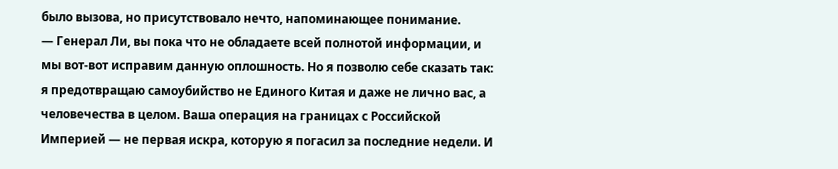было вызова, но присутствовало нечто, напоминающее понимание.
— Генерал Ли, вы пока что не обладаете всей полнотой информации, и мы вот-вот исправим данную оплошность. Но я позволю себе сказать так: я предотвращаю самоубийство не Единого Китая и даже не лично вас, а человечества в целом. Ваша операция на границах с Российской Империей — не первая искра, которую я погасил за последние недели. И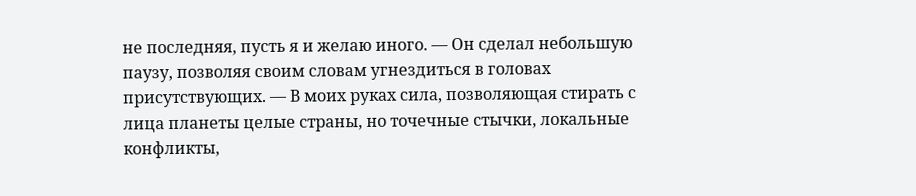не последняя, пусть я и желаю иного. — Он сделал небольшую паузу, позволяя своим словам угнездиться в головах присутствующих. — В моих руках сила, позволяющая стирать с лица планеты целые страны, но точечные стычки, локальные конфликты,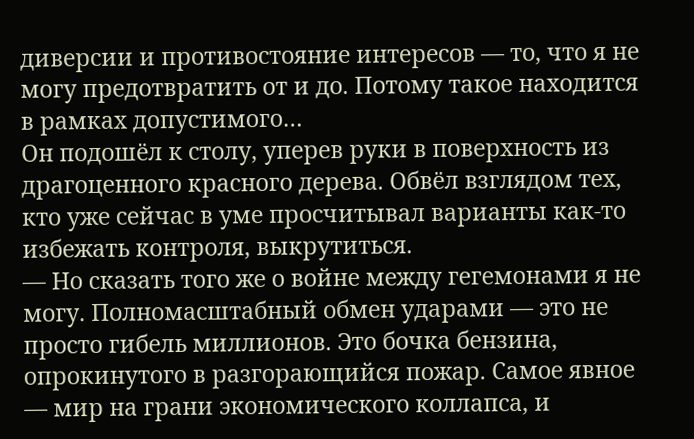диверсии и противостояние интересов — то, что я не могу предотвратить от и до. Потому такое находится в рамках допустимого…
Он подошёл к столу, уперев руки в поверхность из драгоценного красного дерева. Обвёл взглядом тех, кто уже сейчас в уме просчитывал варианты как-то избежать контроля, выкрутиться.
— Но сказать того же о войне между гегемонами я не могу. Полномасштабный обмен ударами — это не просто гибель миллионов. Это бочка бензина, опрокинутого в разгорающийся пожар. Самое явное — мир на грани экономического коллапса, и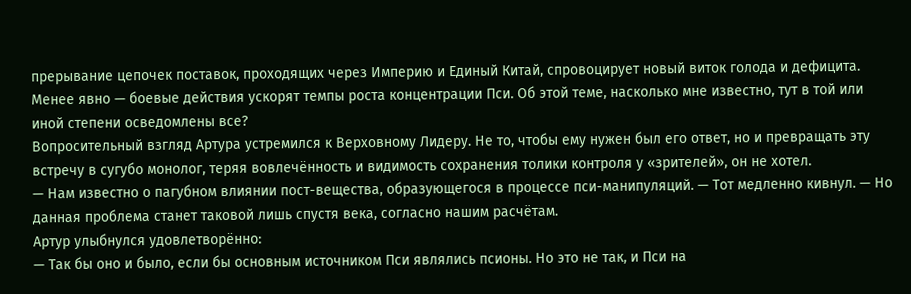прерывание цепочек поставок, проходящих через Империю и Единый Китай, спровоцирует новый виток голода и дефицита. Менее явно — боевые действия ускорят темпы роста концентрации Пси. Об этой теме, насколько мне известно, тут в той или иной степени осведомлены все?
Вопросительный взгляд Артура устремился к Верховному Лидеру. Не то, чтобы ему нужен был его ответ, но и превращать эту встречу в сугубо монолог, теряя вовлечённость и видимость сохранения толики контроля у «зрителей», он не хотел.
— Нам известно о пагубном влиянии пост-вещества, образующегося в процессе пси-манипуляций. — Тот медленно кивнул. — Но данная проблема станет таковой лишь спустя века, согласно нашим расчётам.
Артур улыбнулся удовлетворённо:
— Так бы оно и было, если бы основным источником Пси являлись псионы. Но это не так, и Пси на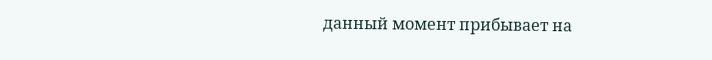данный момент прибывает на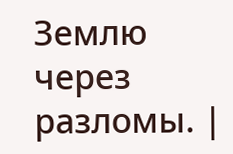Землю через разломы. |